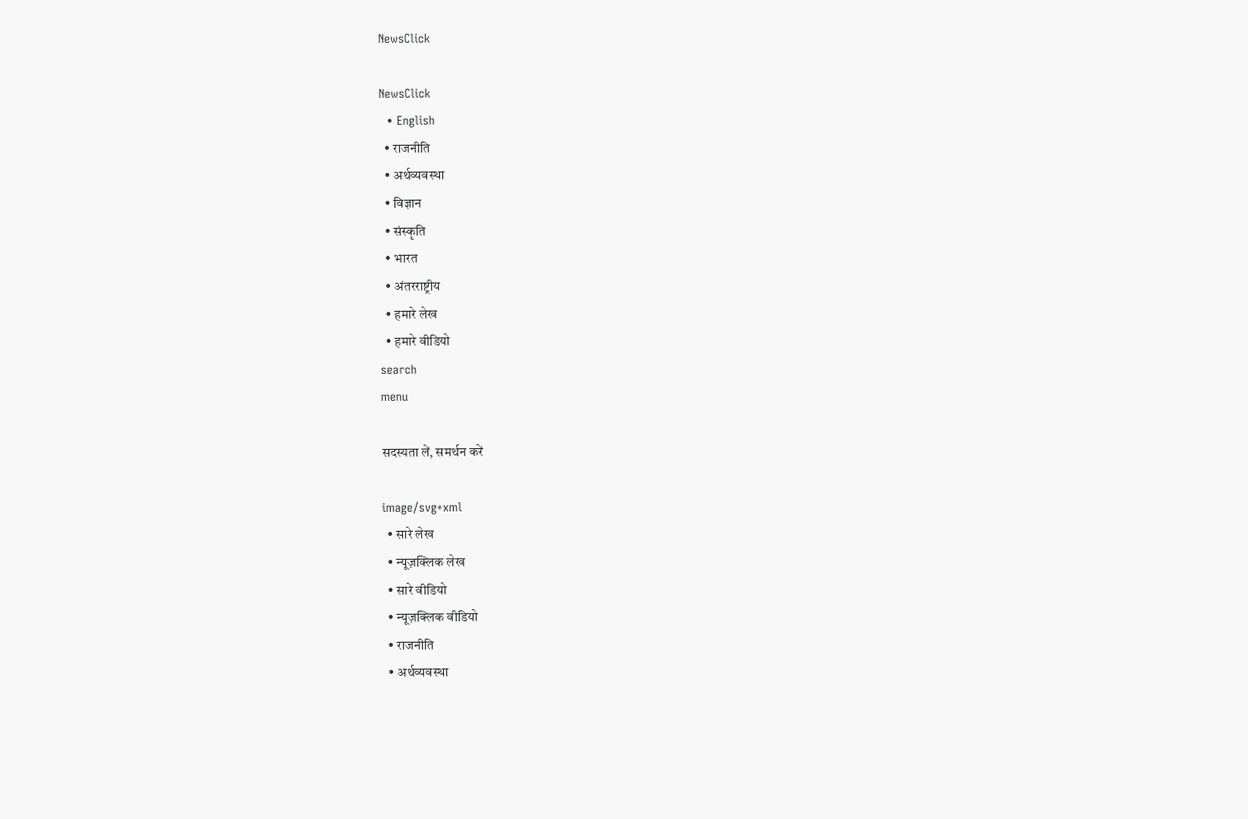NewsClick

NewsClick
  • English
  • राजनीति
  • अर्थव्यवस्था
  • विज्ञान
  • संस्कृति
  • भारत
  • अंतरराष्ट्रीय
  • हमारे लेख
  • हमारे वीडियो
search
menu

सदस्यता लें, समर्थन करें

image/svg+xml
  • सारे लेख
  • न्यूज़क्लिक लेख
  • सारे वीडियो
  • न्यूज़क्लिक वीडियो
  • राजनीति
  • अर्थव्यवस्था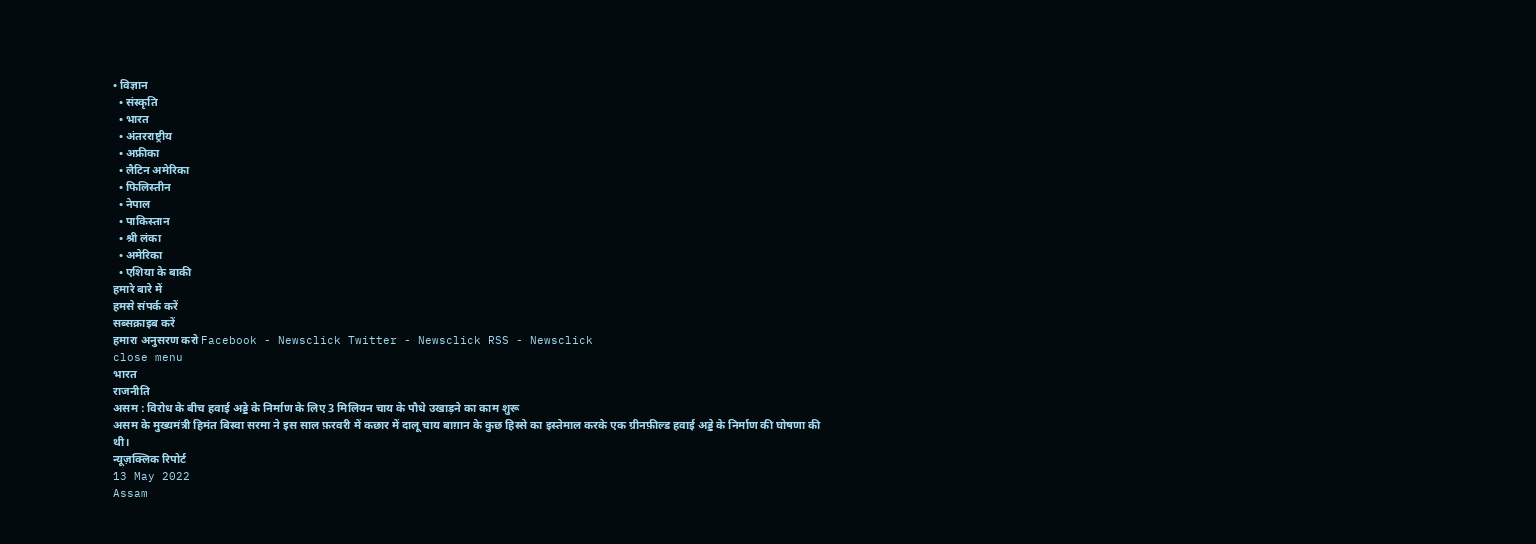• विज्ञान
  • संस्कृति
  • भारत
  • अंतरराष्ट्रीय
  • अफ्रीका
  • लैटिन अमेरिका
  • फिलिस्तीन
  • नेपाल
  • पाकिस्तान
  • श्री लंका
  • अमेरिका
  • एशिया के बाकी
हमारे बारे में
हमसे संपर्क करें
सब्सक्राइब करें
हमारा अनुसरण करो Facebook - Newsclick Twitter - Newsclick RSS - Newsclick
close menu
भारत
राजनीति
असम : विरोध के बीच हवाई अड्डे के निर्माण के लिए 3 मिलियन चाय के पौधे उखाड़ने का काम शुरू
असम के मुख्यमंत्री हिमंत बिस्वा सरमा ने इस साल फ़रवरी में कछार में दालू चाय बाग़ान के कुछ हिस्से का इस्तेमाल करके एक ग्रीनफ़ील्ड हवाई अड्डे के निर्माण की घोषणा की थी।
न्यूज़क्लिक रिपोर्ट
13 May 2022
Assam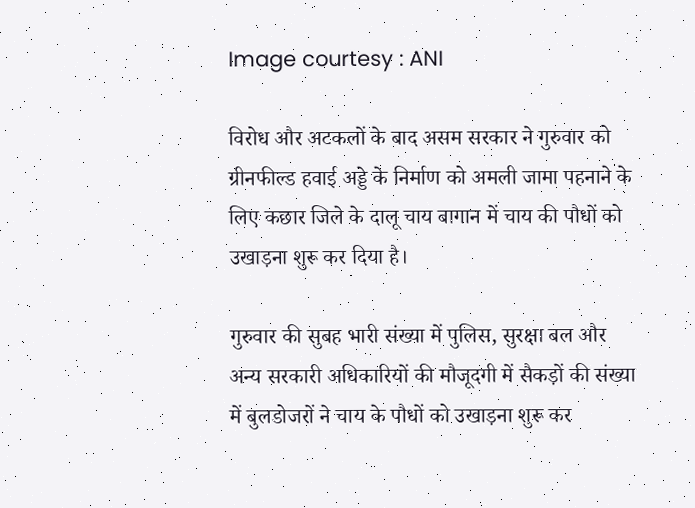Image courtesy : ANI

विरोध और अटकलों के बाद असम सरकार ने गुरुवार को ग्रीनफील्ड हवाई अड्डे के निर्माण को अमली जामा पहनाने के लिए कछार जिले के दालू चाय बागान में चाय की पौधों को उखाड़ना शुरू कर दिया है।

गुरुवार की सुबह भारी संख्या में पुलिस, सुरक्षा बल और अन्य सरकारी अधिकारियों की मौजूदगी में सैकड़ों की संख्या में बुलडोजरों ने चाय के पौधों को उखाड़ना शुरू कर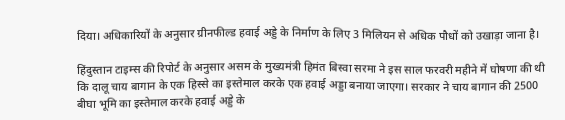दिया। अधिकारियों के अनुसार ग्रीनफील्ड हवाई अड्डे के निर्माण के लिए 3 मिलियन से अधिक पौधों को उखाड़ा जाना है।

हिंदुस्तान टाइम्स की रिपोर्ट के अनुसार असम के मुख्यमंत्री हिमंत बिस्वा सरमा ने इस साल फरवरी महीने में घोषणा की थी कि दालू चाय बागान के एक हिस्से का इस्तेमाल करके एक हवाई अड्डा बनाया जाएगा। सरकार ने चाय बागान की 2500 बीघा भूमि का इस्तेमाल करके हवाई अड्डे के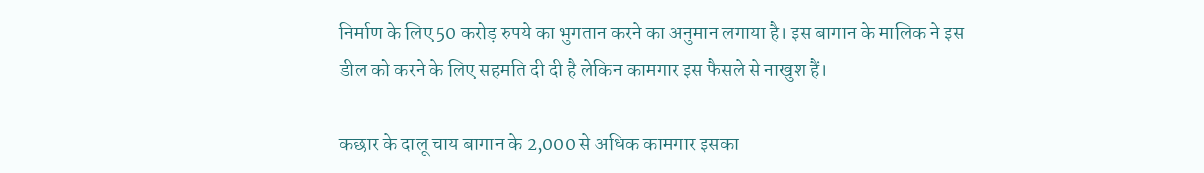निर्माण के लिए 50 करोड़ रुपये का भुगतान करने का अनुमान लगाया है। इस बागान के मालिक ने इस डील को करने के लिए सहमति दी दी है लेकिन कामगार इस फैसले से नाखुश हैं।

कछार के दालू चाय बागान के 2,000 से अधिक कामगार इसका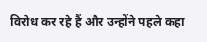विरोध कर रहे हैं और उन्होंने पहले कहा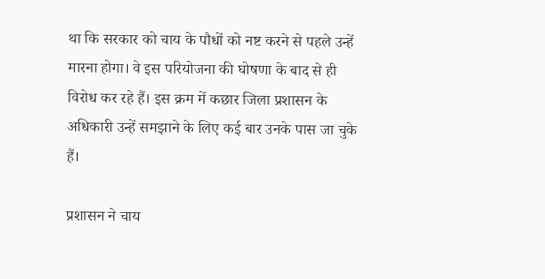था कि सरकार को चाय के पौधों को नष्ट करने से पहले उन्हें मारना होगा। वे इस परियोजना की घोषणा के बाद से ही विरोध कर रहे हैं। इस क्रम में कछार जिला प्रशासन के अधिकारी उन्हें समझाने के लिए कई बार उनके पास जा चुके हैं।

प्रशासन ने चाय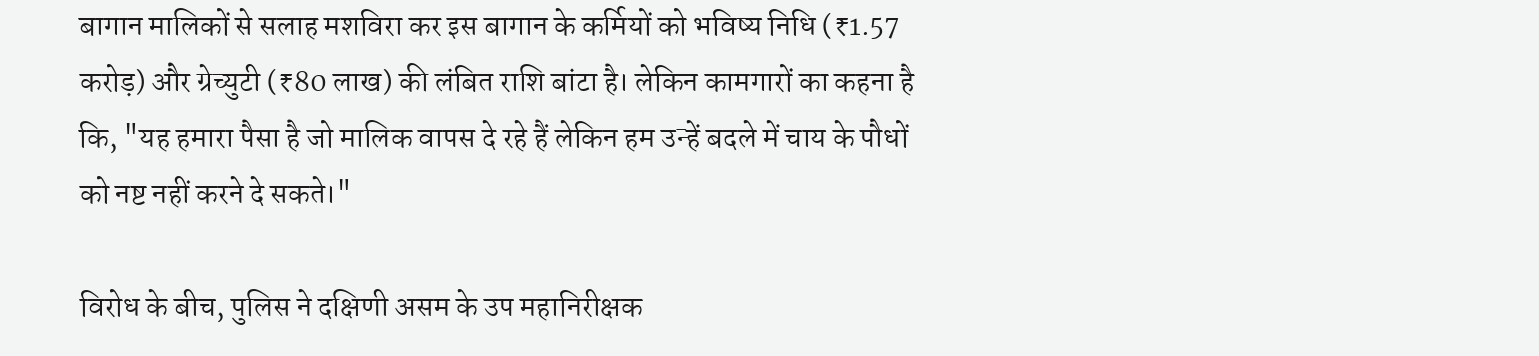बागान मालिकों से सलाह मशविरा कर इस बागान के कर्मियों को भविष्य निधि (₹1.57 करोड़) और ग्रेच्युटी (₹80 लाख) की लंबित राशि बांटा है। लेकिन कामगारों का कहना है कि, "यह हमारा पैसा है जो मालिक वापस दे रहे हैं लेकिन हम उन्हें बदले में चाय के पौधों को नष्ट नहीं करने दे सकते।"

विरोध के बीच, पुलिस ने दक्षिणी असम के उप महानिरीक्षक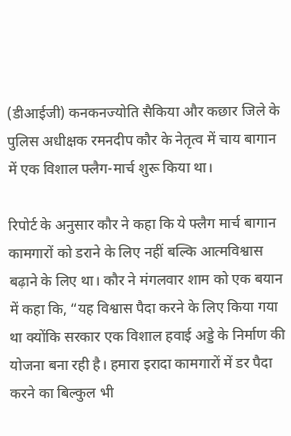(डीआईजी) कनकनज्योति सैकिया और कछार जिले के पुलिस अधीक्षक रमनदीप कौर के नेतृत्व में चाय बागान में एक विशाल फ्लैग-मार्च शुरू किया था।

रिपोर्ट के अनुसार कौर ने कहा कि ये फ्लैग मार्च बागान कामगारों को डराने के लिए नहीं बल्कि आत्मविश्वास बढ़ाने के लिए था। कौर ने मंगलवार शाम को एक बयान में कहा कि, “यह विश्वास पैदा करने के लिए किया गया था क्योंकि सरकार एक विशाल हवाई अड्डे के निर्माण की योजना बना रही है। हमारा इरादा कामगारों में डर पैदा करने का बिल्कुल भी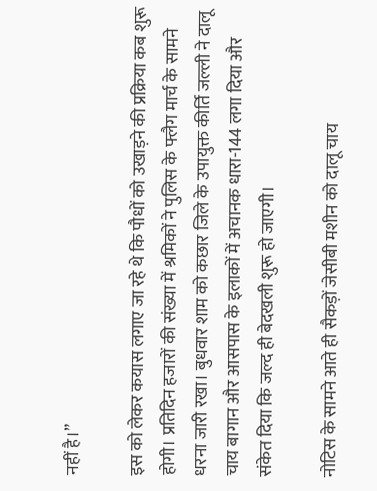नहीं है।”

इस को लेकर कयास लगाए जा रहे थे कि पौधों को उखाड़ने की प्रक्रिया कब शुरू होगी। प्रतिदिन हजारों की संख्या में श्रमिकों ने पुलिस के फ्लैग मार्च के सामने धरना जारी रखा। बुधवार शाम को कछार जिले के उपायुक्त कीर्ति जल्ली ने दालू चाय बागान और आसपास के इलाकों में अचानक धारा-144 लगा दिया और संकेत दिया कि जल्द ही बेदखली शुरू हो जाएगी।

नोटिस के सामने आते ही सैकड़ों जेसीबी मशीन को दालू चाय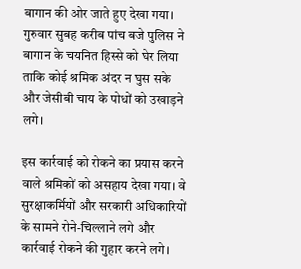बागान की ओर जाते हुए देखा गया। गुरुवार सुबह करीब पांच बजे पुलिस ने बागान के चयनित हिस्से को घेर लिया ताकि कोई श्रमिक अंदर न घुस सके और जेसीबी चाय के पोधों को उखाड़ने लगे।

इस कार्रवाई को रोकने का प्रयास करने वाले श्रमिकों को असहाय देखा गया। वे सुरक्षाकर्मियों और सरकारी अधिकारियों के सामने रोने-चिल्लाने लगे और कार्रवाई रोकने की गुहार करने लगे।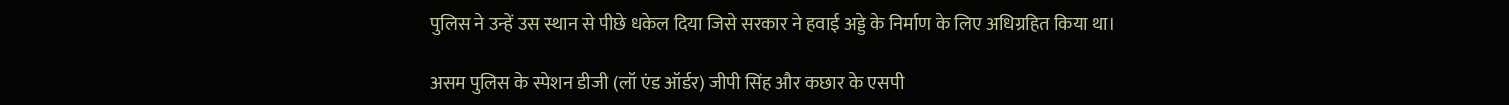पुलिस ने उन्हें उस स्थान से पीछे धकेल दिया जिसे सरकार ने हवाई अड्डे के निर्माण के लिए अधिग्रहित किया था।

असम पुलिस के स्पेशन डीजी (लॉ एंड ऑर्डर) जीपी सिंह और कछार के एसपी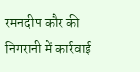रमनदीप कौर की निगरानी में कार्रवाई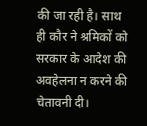की जा रही है। साथ ही कौर ने श्रमिकों को सरकार के आदेश की अवहेलना न करने की चेतावनी दी।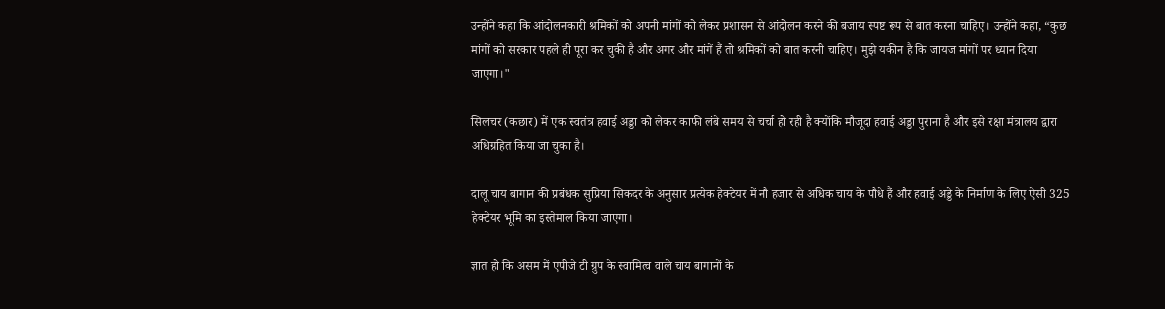उन्होंने कहा कि आंदोलनकारी श्रमिकों को अपनी मांगों को लेकर प्रशासन से आंदोलन करने की बजाय स्पष्ट रूप से बात करना चाहिए। उन्होंने कहा, “कुछ मांगों को सरकार पहले ही पूरा कर चुकी है और अगर और मांगें हैं तो श्रमिकों को बात करनी चाहिए। मुझे यकीन है कि जायज मांगों पर ध्यान दिया जाएगा।"

सिलचर (कछार) में एक स्वतंत्र हवाई अड्डा को लेकर काफी लंबे समय से चर्चा हो रही है क्योंकि मौजूदा हवाई अड्डा पुराना है और इसे रक्षा मंत्रालय द्वारा अधिग्रहित किया जा चुका है।

दालू चाय बागान की प्रबंधक सुप्रिया सिकदर के अनुसार प्रत्येक हेक्टेयर में नौ हजार से अधिक चाय के पौधे हैं और हवाई अड्डे के निर्माण के लिए ऐसी 325 हेक्टेयर भूमि का इस्तेमाल किया जाएगा।

ज्ञात हो कि असम में एपीजे टी ग्रुप के स्वामित्व वाले चाय बागानों के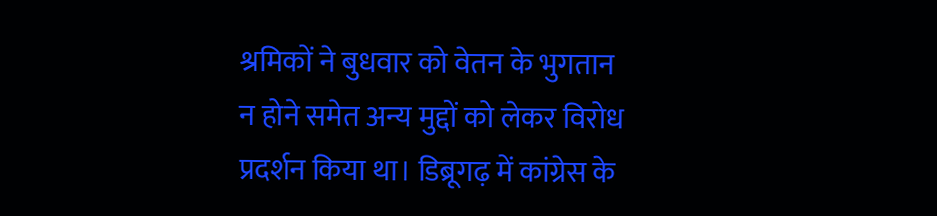श्रमिकों ने बुधवार को वेतन के भुगतान न होने समेत अन्य मुद्दों को लेकर विरोध प्रदर्शन किया था। डिब्रूगढ़ में कांग्रेस के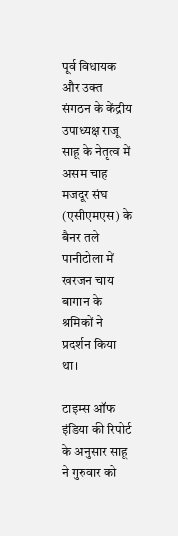पूर्व विधायक और उक्त संगठन के केंद्रीय उपाध्यक्ष राजू साहू के नेतृत्व में असम चाह मजदूर संघ (एसीएमएस) के बैनर तले पानीटोला में खरजन चाय बागान के श्रमिकों ने प्रदर्शन किया था।

टाइम्स ऑफ इंडिया की रिपोर्ट के अनुसार साहू ने गुरुवार को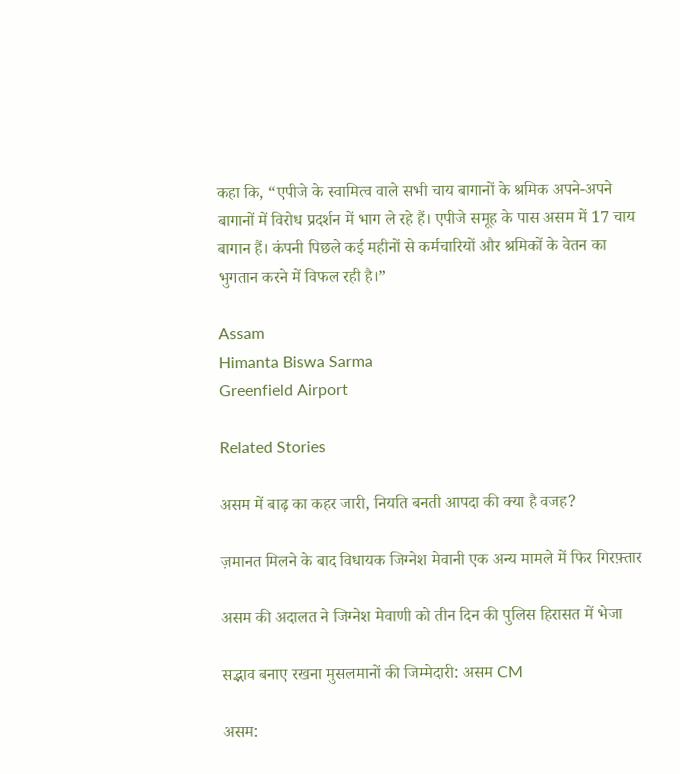कहा कि, “एपीजे के स्वामित्व वाले सभी चाय बागानों के श्रमिक अपने-अपने बागानों में विरोध प्रदर्शन में भाग ले रहे हैं। एपीजे समूह के पास असम में 17 चाय बागान हैं। कंपनी पिछले कई महीनों से कर्मचारियों और श्रमिकों के वेतन का भुगतान करने में विफल रही है।”

Assam
Himanta Biswa Sarma
Greenfield Airport

Related Stories

असम में बाढ़ का कहर जारी, नियति बनती आपदा की क्या है वजह?

ज़मानत मिलने के बाद विधायक जिग्नेश मेवानी एक अन्य मामले में फिर गिरफ़्तार

असम की अदालत ने जिग्नेश मेवाणी को तीन दिन की पुलिस हिरासत में भेजा

सद्भाव बनाए रखना मुसलमानों की जिम्मेदारी: असम CM

असम: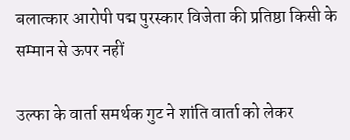बलात्कार आरोपी पद्म पुरस्कार विजेता की प्रतिष्ठा किसी के सम्मान से ऊपर नहीं

उल्फा के वार्ता समर्थक गुट ने शांति वार्ता को लेकर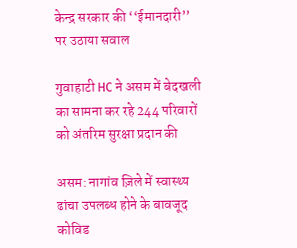केन्द्र सरकार की ‘‘ईमानदारी’’ पर उठाया सवाल

गुवाहाटी HC ने असम में बेदखली का सामना कर रहे 244 परिवारों को अंतरिम सुरक्षा प्रदान की

असम: नागांव ज़िले में स्वास्थ्य ढांचा उपलब्ध होने के बावजूद कोविड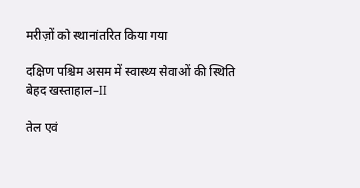मरीज़ों को स्थानांतरित किया गया

दक्षिण पश्चिम असम में स्वास्थ्य सेवाओं की स्थिति बेहद खस्ताहाल–II

तेल एवं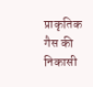प्राकृतिक गैस की निकासी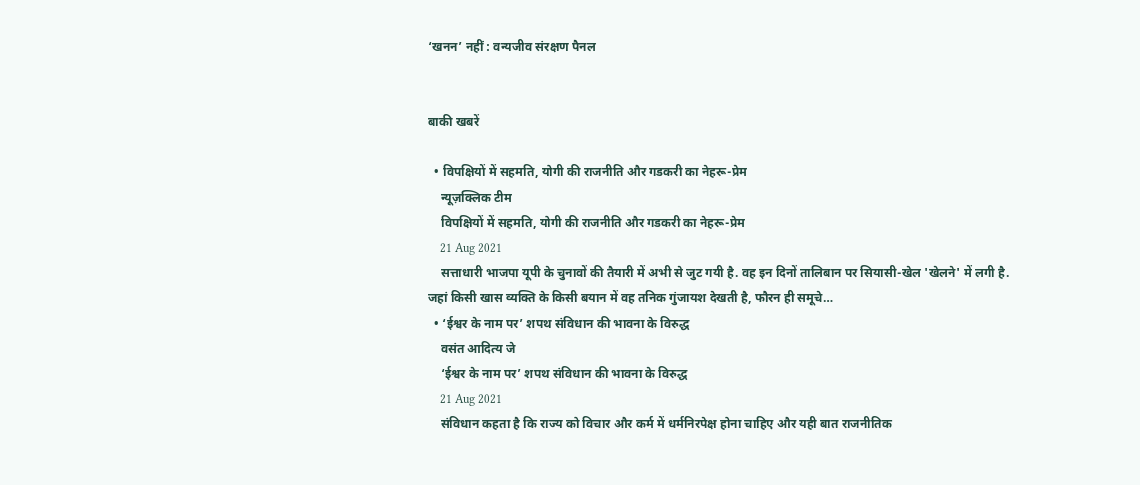‘खनन’ नहीं : वन्यजीव संरक्षण पैनल


बाकी खबरें

  • विपक्षियों में सहमति, योगी की राजनीति और गडकरी का नेहरू-प्रेम
    न्यूज़क्लिक टीम
    विपक्षियों में सहमति, योगी की राजनीति और गडकरी का नेहरू-प्रेम
    21 Aug 2021
    सत्ताधारी भाजपा यूपी के चुनावों की तैयारी में अभी से जुट गयी है. वह इन दिनों तालिबान पर सियासी-खेल 'खेलने' में लगी है. जहां किसी खास व्यक्ति के किसी बयान में वह तनिक गुंजायश देखती है, फौरन ही समूचे…
  • ‘ईश्वर के नाम पर’ शपथ संविधान की भावना के विरुद्ध
    वसंत आदित्य जे
    ‘ईश्वर के नाम पर’ शपथ संविधान की भावना के विरुद्ध
    21 Aug 2021
    संविधान कहता है कि राज्य को विचार और कर्म में धर्मनिरपेक्ष होना चाहिए और यही बात राजनीतिक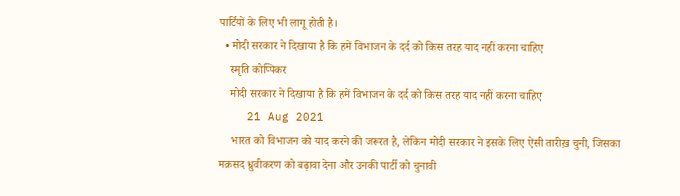पार्टियों के लिए भी लागू होती है।
  • मोदी सरकार ने दिखाया है कि हमें विभाजन के दर्द को किस तरह याद नहीं करना चाहिए
    स्मृति कोप्पिकर
    मोदी सरकार ने दिखाया है कि हमें विभाजन के दर्द को किस तरह याद नहीं करना चाहिए
    21 Aug 2021
    भारत को विभाजन को याद करने की जरूरत है, लेकिन मोदी सरकार ने इसके लिए ऐसी तारीख़ चुनी, जिसका मक़सद ध्रुवीकरण को बढ़ावा देना और उनकी पार्टी को चुनावी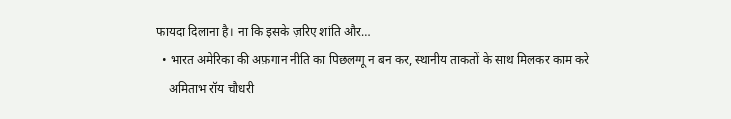फायदा दिलाना है। ना कि इसके ज़रिए शांति और…
  • भारत अमेरिका की अफ़गान नीति का पिछलग्गू न बन कर, स्थानीय ताकतों के साथ मिलकर काम करे
    अमिताभ रॉय चौधरी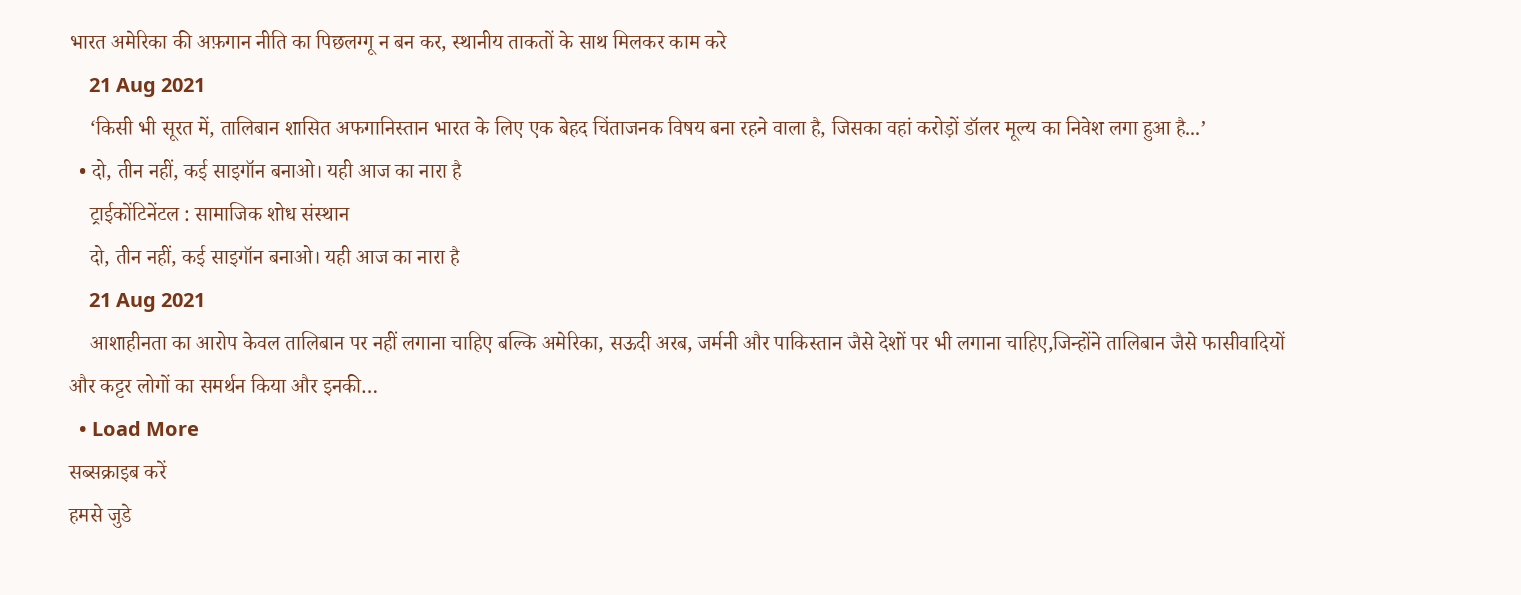भारत अमेरिका की अफ़गान नीति का पिछलग्गू न बन कर, स्थानीय ताकतों के साथ मिलकर काम करे
    21 Aug 2021
    ‘किसी भी सूरत में, तालिबान शासित अफगानिस्तान भारत के लिए एक बेहद चिंताजनक विषय बना रहने वाला है, जिसका वहां करोड़ों डॉलर मूल्य का निवेश लगा हुआ है...’
  • दो, तीन नहीं, कई साइगॉन बनाओ। यही आज का नारा है
    ट्राईकोंटिनेंटल : सामाजिक शोध संस्थान
    दो, तीन नहीं, कई साइगॉन बनाओ। यही आज का नारा है
    21 Aug 2021
    आशाहीनता का आरोप केवल तालिबान पर नहीं लगाना चाहिए बल्कि अमेरिका, सऊदी अरब, जर्मनी और पाकिस्तान जैसे देशों पर भी लगाना चाहिए,जिन्होंने तालिबान जैसे फासीवादियों और कट्टर लोगों का समर्थन किया और इनकी…
  • Load More
सब्सक्राइब करें
हमसे जुडे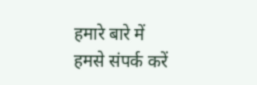हमारे बारे में
हमसे संपर्क करें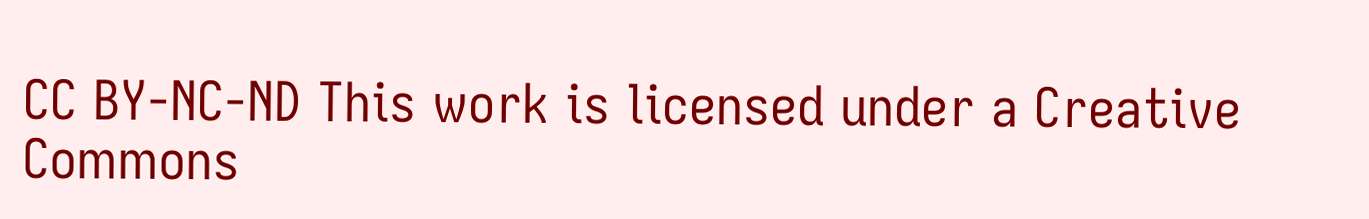CC BY-NC-ND This work is licensed under a Creative Commons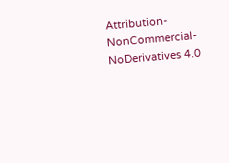Attribution-NonCommercial-NoDerivatives 4.0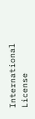International License